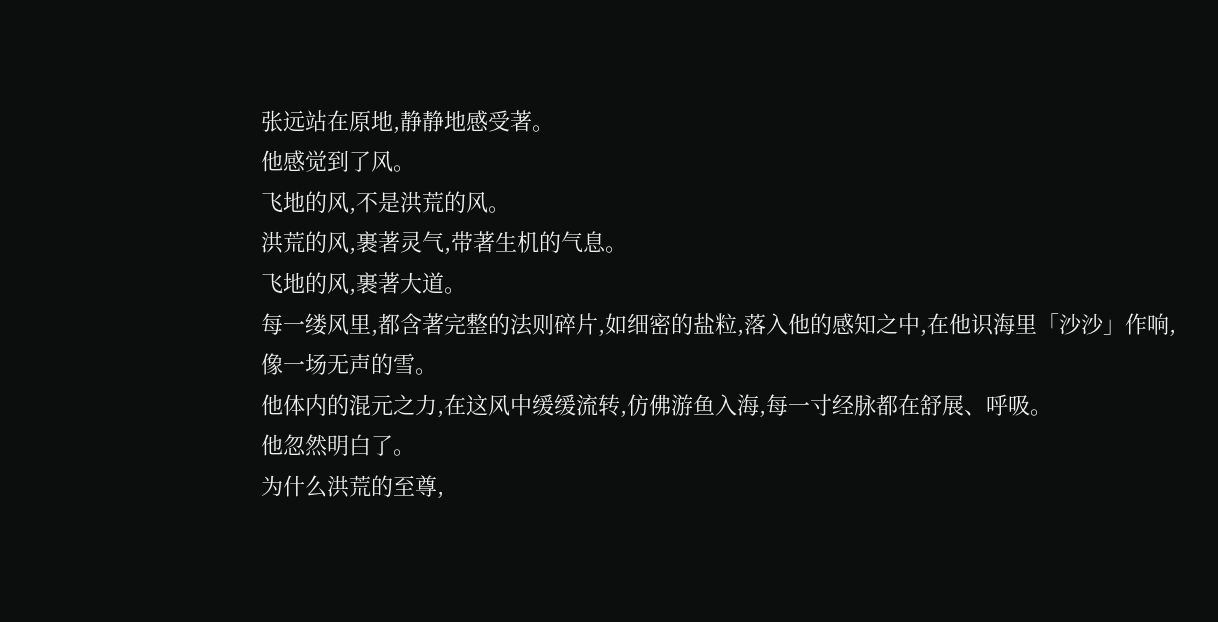张远站在原地,静静地感受著。
他感觉到了风。
飞地的风,不是洪荒的风。
洪荒的风,裹著灵气,带著生机的气息。
飞地的风,裹著大道。
每一缕风里,都含著完整的法则碎片,如细密的盐粒,落入他的感知之中,在他识海里「沙沙」作响,像一场无声的雪。
他体内的混元之力,在这风中缓缓流转,仿佛游鱼入海,每一寸经脉都在舒展、呼吸。
他忽然明白了。
为什么洪荒的至尊,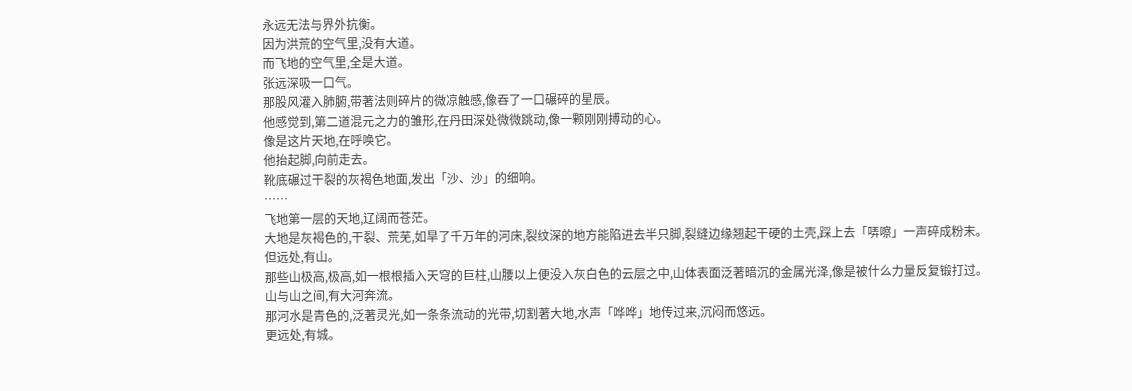永远无法与界外抗衡。
因为洪荒的空气里,没有大道。
而飞地的空气里,全是大道。
张远深吸一口气。
那股风灌入肺腑,带著法则碎片的微凉触感,像吞了一口碾碎的星辰。
他感觉到,第二道混元之力的雏形,在丹田深处微微跳动,像一颗刚刚搏动的心。
像是这片天地,在呼唤它。
他抬起脚,向前走去。
靴底碾过干裂的灰褐色地面,发出「沙、沙」的细响。
……
飞地第一层的天地,辽阔而苍茫。
大地是灰褐色的,干裂、荒芜,如旱了千万年的河床,裂纹深的地方能陷进去半只脚,裂缝边缘翘起干硬的土壳,踩上去「哢嚓」一声碎成粉末。
但远处,有山。
那些山极高,极高,如一根根插入天穹的巨柱,山腰以上便没入灰白色的云层之中,山体表面泛著暗沉的金属光泽,像是被什么力量反复锻打过。
山与山之间,有大河奔流。
那河水是青色的,泛著灵光,如一条条流动的光带,切割著大地,水声「哗哗」地传过来,沉闷而悠远。
更远处,有城。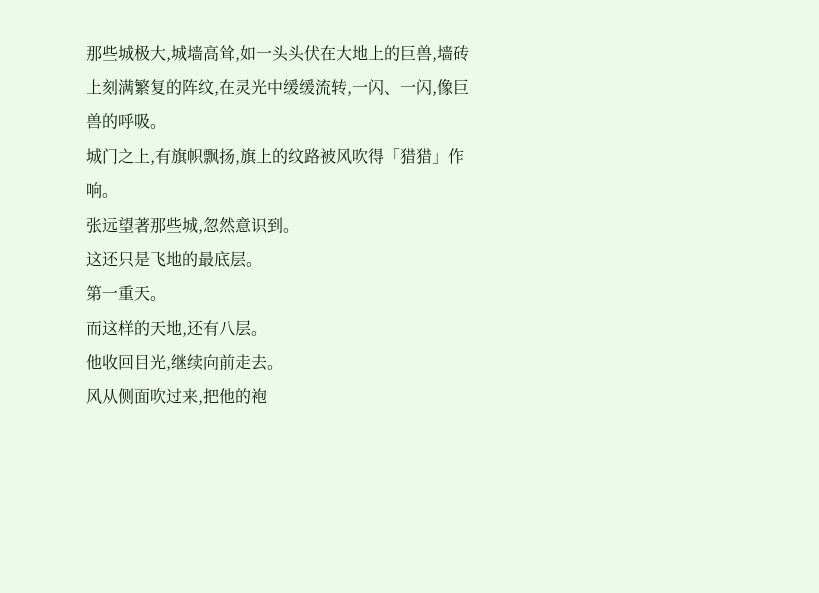那些城极大,城墙高耸,如一头头伏在大地上的巨兽,墙砖上刻满繁复的阵纹,在灵光中缓缓流转,一闪、一闪,像巨兽的呼吸。
城门之上,有旗帜飘扬,旗上的纹路被风吹得「猎猎」作响。
张远望著那些城,忽然意识到。
这还只是飞地的最底层。
第一重天。
而这样的天地,还有八层。
他收回目光,继续向前走去。
风从侧面吹过来,把他的袍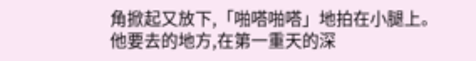角掀起又放下,「啪嗒啪嗒」地拍在小腿上。
他要去的地方,在第一重天的深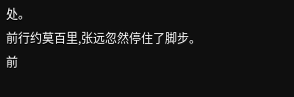处。
前行约莫百里,张远忽然停住了脚步。
前